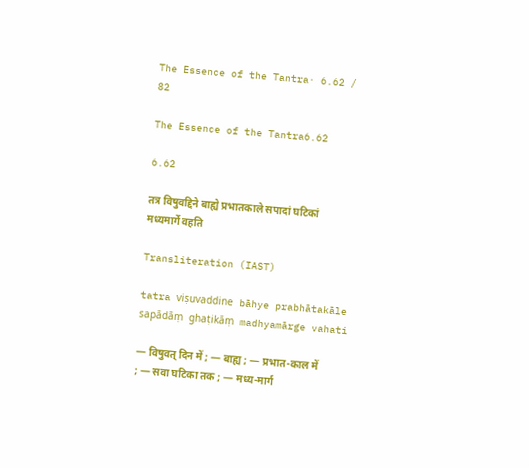The Essence of the Tantra· 6.62 / 82

The Essence of the Tantra6.62

6.62

तत्र विषुवद्दिने बाह्ये प्रभातकाले सपादां घटिकां मध्यमार्गे वहति

Transliteration (IAST)

tatra viṣuvaddine bāhye prabhātakāle sapādāṃ ghaṭikāṃ madhyamārge vahati

— विषुवत् दिन में ; — बाह्य ; — प्रभात-काल में ; — सवा घटिका तक ; — मध्य-मार्ग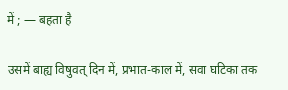में ; — बहता है

उसमें बाह्य विषुवत् दिन में, प्रभात-काल में, सवा घटिका तक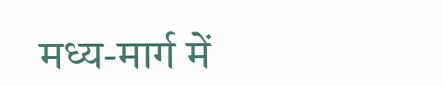मध्य-मार्ग में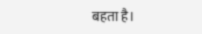बहता है।